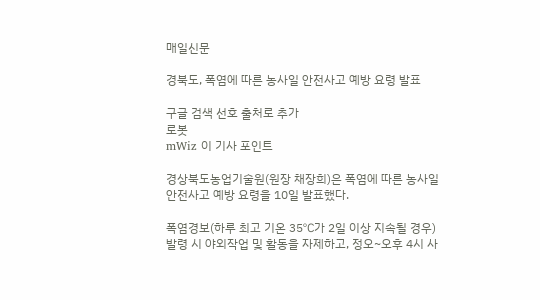매일신문

경북도, 폭염에 따른 농사일 안전사고 예방 요령 발표

구글 검색 선호 출처로 추가
로봇
mWiz 이 기사 포인트

경상북도농업기술원(원장 채장희)은 폭염에 따른 농사일 안전사고 예방 요령을 10일 발표했다.

폭염경보(하루 최고 기온 35℃가 2일 이상 지속될 경우) 발령 시 야외작업 및 활동을 자제하고, 정오~오후 4시 사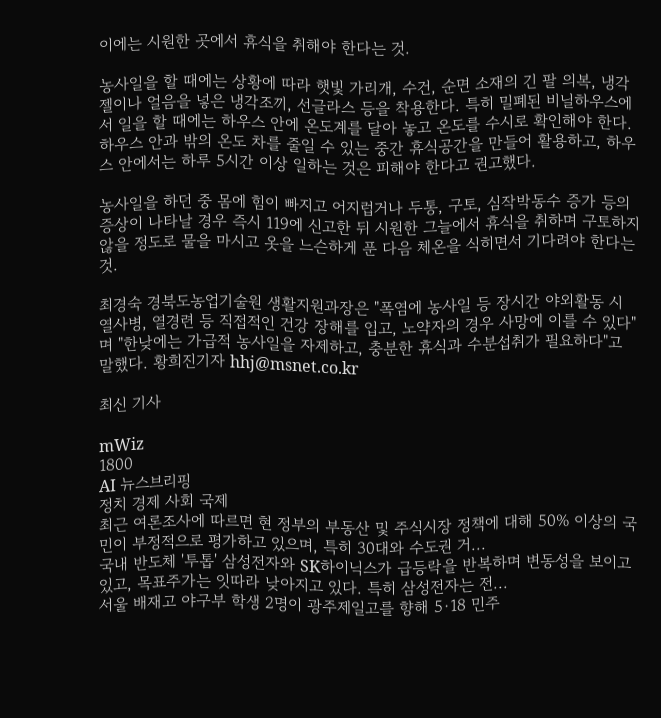이에는 시원한 곳에서 휴식을 취해야 한다는 것.

농사일을 할 때에는 상황에 따라 햇빛 가리개, 수건, 순면 소재의 긴 팔 의복, 냉각 젤이나 얼음을 넣은 냉각조끼, 선글라스 등을 착용한다. 특히 밀폐된 비닐하우스에서 일을 할 때에는 하우스 안에 온도계를 달아 놓고 온도를 수시로 확인해야 한다. 하우스 안과 밖의 온도 차를 줄일 수 있는 중간 휴식공간을 만들어 활용하고, 하우스 안에서는 하루 5시간 이상 일하는 것은 피해야 한다고 권고했다.

농사일을 하던 중 몸에 힘이 빠지고 어지럽거나 두통, 구토, 심작박동수 증가 등의 증상이 나타날 경우 즉시 119에 신고한 뒤 시원한 그늘에서 휴식을 취하며 구토하지 않을 정도로 물을 마시고 옷을 느슨하게 푼 다음 체온을 식히면서 기다려야 한다는 것.

최경숙 경북도농업기술원 생활지원과장은 "폭염에 농사일 등 장시간 야외활동 시 열사병, 열경련 등 직접적인 건강 장해를 입고, 노약자의 경우 사망에 이를 수 있다"며 "한낮에는 가급적 농사일을 자제하고, 충분한 휴식과 수분섭취가 필요하다"고 말했다. 황희진기자 hhj@msnet.co.kr

최신 기사

mWiz
1800
AI 뉴스브리핑
정치 경제 사회 국제
최근 여론조사에 따르면 현 정부의 부동산 및 주식시장 정책에 대해 50% 이상의 국민이 부정적으로 평가하고 있으며, 특히 30대와 수도권 거...
국내 반도체 '투톱' 삼성전자와 SK하이닉스가 급등락을 반복하며 변동성을 보이고 있고, 목표주가는 잇따라 낮아지고 있다. 특히 삼성전자는 전...
서울 배재고 야구부 학생 2명이 광주제일고를 향해 5·18 민주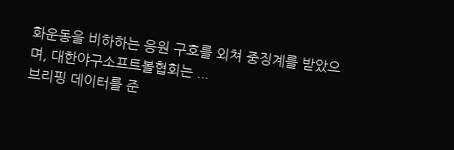화운동을 비하하는 응원 구호를 외쳐 중징계를 받았으며, 대한야구소프트볼협회는 ...
브리핑 데이터를 준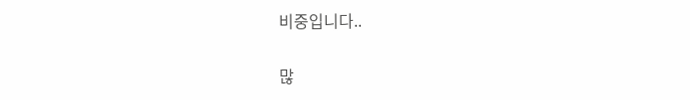비중입니다..

많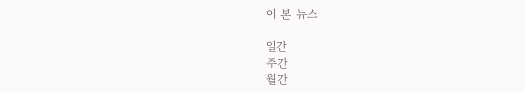이 본 뉴스

일간
주간
월간